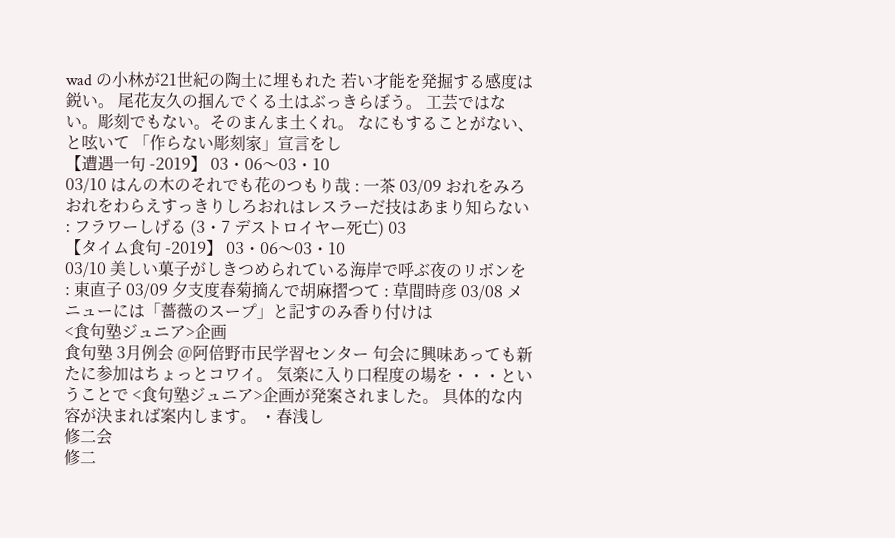wad の小林が21世紀の陶土に埋もれた 若い才能を発掘する感度は鋭い。 尾花友久の掴んでくる土はぶっきらぼう。 工芸ではない。彫刻でもない。そのまんま土くれ。 なにもすることがない、と呟いて 「作らない彫刻家」宣言をし
【遭遇一句 -2019】 03・06〜03・10
03/10 はんの木のそれでも花のつもり哉 : 一茶 03/09 おれをみろおれをわらえすっきりしろおれはレスラーだ技はあまり知らない : フラワーしげる (3・7 デストロイヤー死亡) 03
【タイム食句 -2019】 03・06〜03・10
03/10 美しい菓子がしきつめられている海岸で呼ぶ夜のリボンを : 東直子 03/09 夕支度春菊摘んで胡麻摺つて : 草間時彦 03/08 メニューには「薔薇のスープ」と記すのみ香り付けは
<食句塾ジュニア>企画
食句塾 3月例会 @阿倍野市民学習センター 句会に興味あっても新たに参加はちょっとコワイ。 気楽に入り口程度の場を・・・ということで <食句塾ジュニア>企画が発案されました。 具体的な内容が決まれば案内します。 ・春浅し
修二会
修二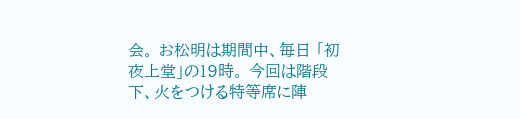会。 お松明は期間中、毎日 「初夜上堂」の19時。 今回は階段下、火をつける特等席に陣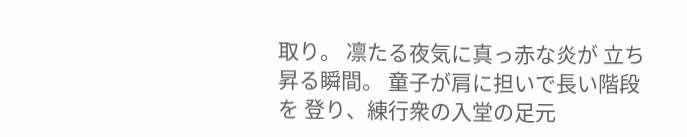取り。 凛たる夜気に真っ赤な炎が 立ち昇る瞬間。 童子が肩に担いで長い階段を 登り、練行衆の入堂の足元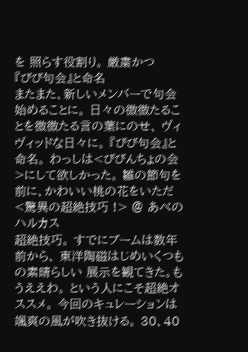を 照らす役割り。 厳粛かつ
『びび句会』と命名
またまた、新しいメンバーで句会始めることに。 日々の微微たることを微微たる言の葉にのせ、 ヴィヴィッドな日々に。 『びび句会』と命名。 わっしは<びびんちょの会>にして欲しかった。 雛の節句を前に、かわいい桃の花をいただ
<驚異の超絶技巧 !> @ あべのハルカス
超絶技巧。 すでにブームは数年前から、 東洋陶磁はじめいくつもの素晴らしい 展示を観てきた。もうええわ。 という人にこそ超絶オススメ。 今回のキュレーションは 颯爽の風が吹き抜ける。 30、40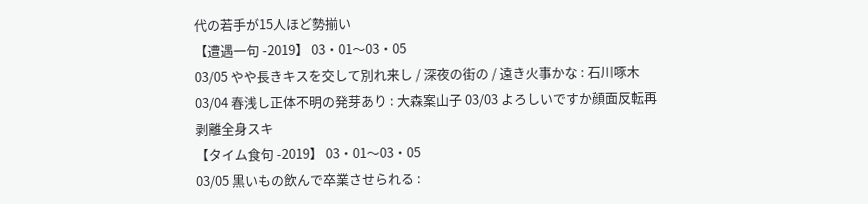代の若手が15人ほど勢揃い
【遭遇一句 -2019】 03・01〜03・05
03/05 やや長きキスを交して別れ来し / 深夜の街の / 遠き火事かな : 石川啄木 03/04 春浅し正体不明の発芽あり : 大森案山子 03/03 よろしいですか顔面反転再剥離全身スキ
【タイム食句 -2019】 03・01〜03・05
03/05 黒いもの飲んで卒業させられる :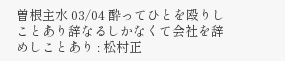曽根主水 03/04 酔ってひとを殴りしことあり辞なるしかなくて会社を辞めしことあり : 松村正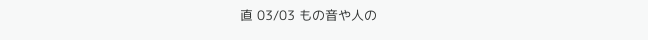直 03/03 もの音や人の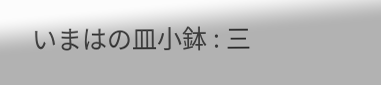いまはの皿小鉢 : 三